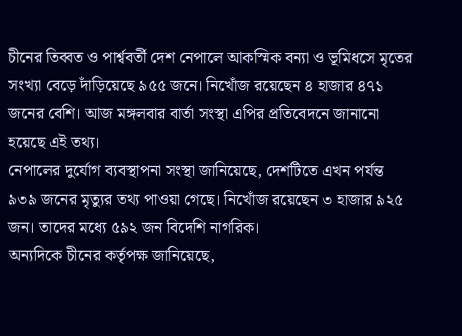চীনের তিব্বত ও পার্শ্ববর্তী দেশ নেপালে আকস্মিক বন্যা ও ভূমিধসে মৃতের সংখ্যা বেড়ে দাঁড়িয়েছে ৯৫৫ জনে। নিখোঁজ রয়েছেন ৪ হাজার ৪৭১ জনের বেশি। আজ মঙ্গলবার বার্তা সংস্থা এপির প্রতিবেদনে জানানো হয়েছে এই তথ্য।
নেপালের দুর্যোগ ব্যবস্থাপনা সংস্থা জানিয়েছে, দেশটিতে এখন পর্যন্ত ৯৩৯ জনের মৃত্যুর তথ্য পাওয়া গেছে। নিখোঁজ রয়েছেন ৩ হাজার ৯২৫ জন। তাদের মধ্যে ৫৯২ জন বিদেশি নাগরিক।
অন্যদিকে চীনের কর্তৃপক্ষ জানিয়েছে,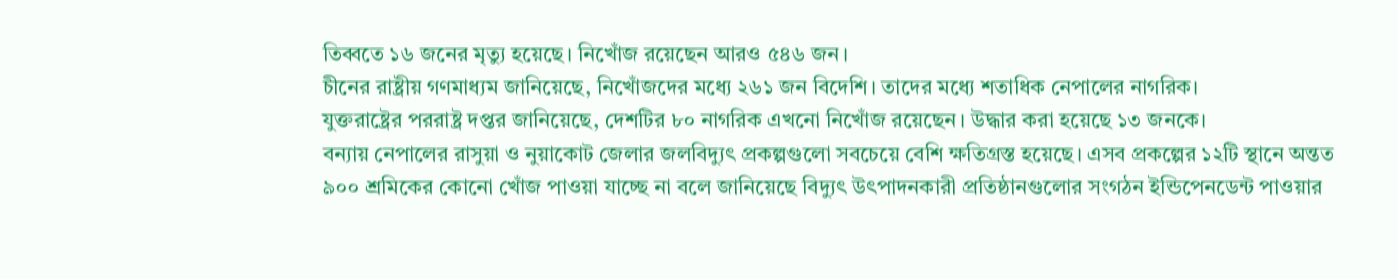তিব্বতে ১৬ জনের মৃত্যু হয়েছে। নিখোঁজ রয়েছেন আরও ৫৪৬ জন।
চীনের রাষ্ট্রীয় গণমাধ্যম জানিয়েছে, নিখোঁজদের মধ্যে ২৬১ জন বিদেশি। তাদের মধ্যে শতাধিক নেপালের নাগরিক।
যুক্তরাষ্ট্রের পররাষ্ট্র দপ্তর জানিয়েছে, দেশটির ৮০ নাগরিক এখনো নিখোঁজ রয়েছেন। উদ্ধার করা হয়েছে ১৩ জনকে।
বন্যায় নেপালের রাসুয়া ও নুয়াকোট জেলার জলবিদ্যুৎ প্রকল্পগুলো সবচেয়ে বেশি ক্ষতিগ্রস্ত হয়েছে। এসব প্রকল্পের ১২টি স্থানে অন্তত ৯০০ শ্রমিকের কোনো খোঁজ পাওয়া যাচ্ছে না বলে জানিয়েছে বিদ্যুৎ উৎপাদনকারী প্রতিষ্ঠানগুলোর সংগঠন ইন্ডিপেনডেন্ট পাওয়ার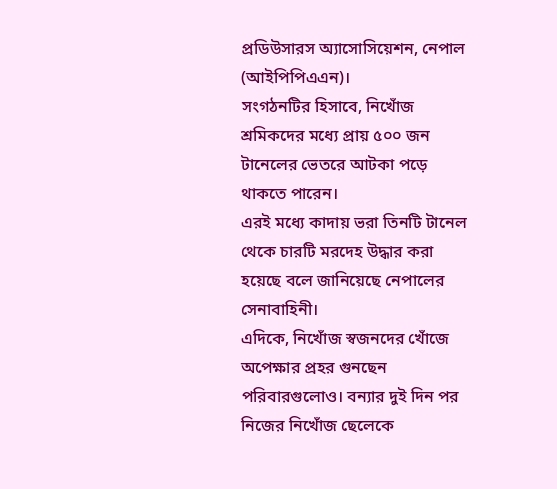প্রডিউসারস অ্যাসোসিয়েশন, নেপাল (আইপিপিএএন)।
সংগঠনটির হিসাবে, নিখোঁজ শ্রমিকদের মধ্যে প্রায় ৫০০ জন টানেলের ভেতরে আটকা পড়ে থাকতে পারেন।
এরই মধ্যে কাদায় ভরা তিনটি টানেল থেকে চারটি মরদেহ উদ্ধার করা হয়েছে বলে জানিয়েছে নেপালের সেনাবাহিনী।
এদিকে, নিখোঁজ স্বজনদের খোঁজে অপেক্ষার প্রহর গুনছেন পরিবারগুলোও। বন্যার দুই দিন পর নিজের নিখোঁজ ছেলেকে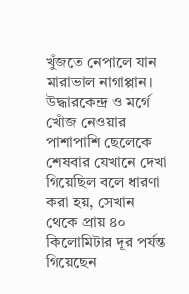খুঁজতে নেপালে যান মারাভাল নাগাপ্পান।
উদ্ধারকেন্দ্র ও মর্গে খোঁজ নেওয়ার পাশাপাশি ছেলেকে শেষবার যেখানে দেখা গিয়েছিল বলে ধারণা করা হয়, সেখান থেকে প্রায় ৪০ কিলোমিটার দূর পর্যন্ত গিয়েছেন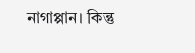নাগাপ্পান। কিন্তু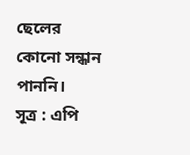ছেলের কোনো সন্ধান পাননি।
সূত্র : এপি